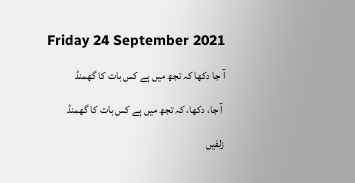Friday 24 September 2021

آ جا دکھا کہ تجھ میں ہے کس بات کا گھمنڈ

 آ جا، دکھا، کہ تجھ میں ہے کس بات کا گھمنڈ

زلفیں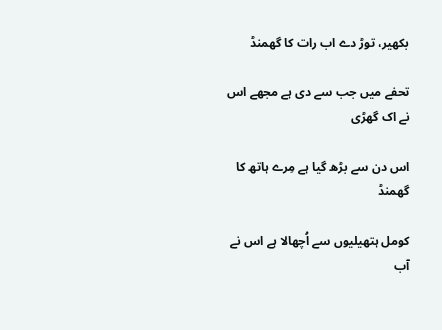بکھیر، توڑ دے اب رات کا گھمنڈ

تحفے میں جب سے دی ہے مجھے اس نے اک گھڑی

اس دن سے بڑھ گیا ہے مِرے ہاتھ کا گھمنڈ

کومل ہتھیلیوں سے اُچھالا ہے اس نے آب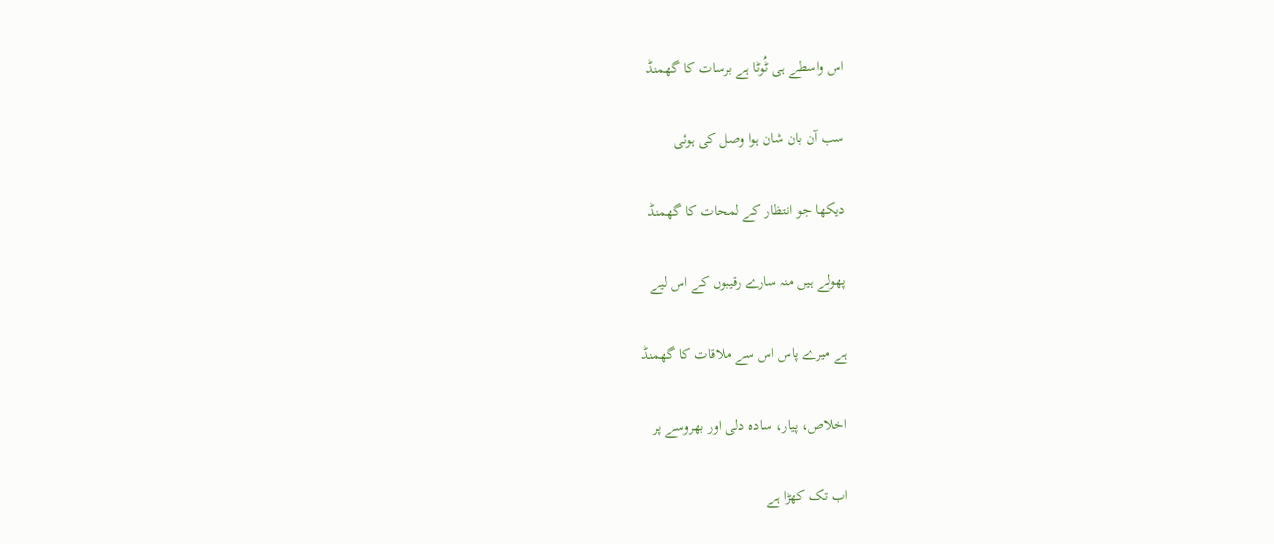اس واسطے ہی ٹُوٹا ہے برسات کا گھمنڈ

سب آن بان شان ہوا وصل کی ہوئی

دیکھا جو انتظار کے لمحات کا گھمنڈ

پھولے ہیں منہ سارے رقیبوں کے اس لیے

ہے میرے پاس اس سے ملاقات کا گھمنڈ

اخلاص، پیار، سادہ دلی اور بھروسے پر

اب تک کھڑا ہے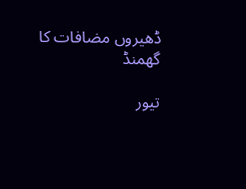ڈھیروں مضافات کا گھمنڈ

تیور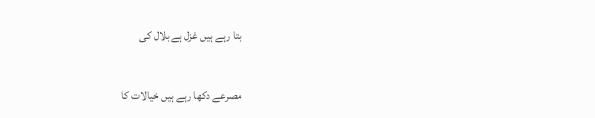بتا رہے ہیں غزل ہے بلال کی

مصرعے دکھا رہے ہیں خیالات کا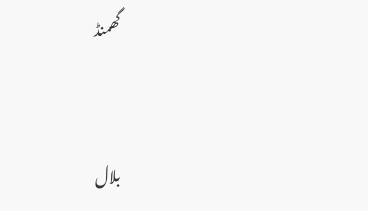گھمنڈ


بلال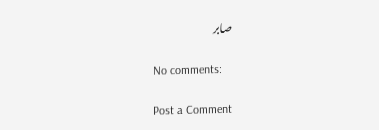صابر

No comments:

Post a Comment